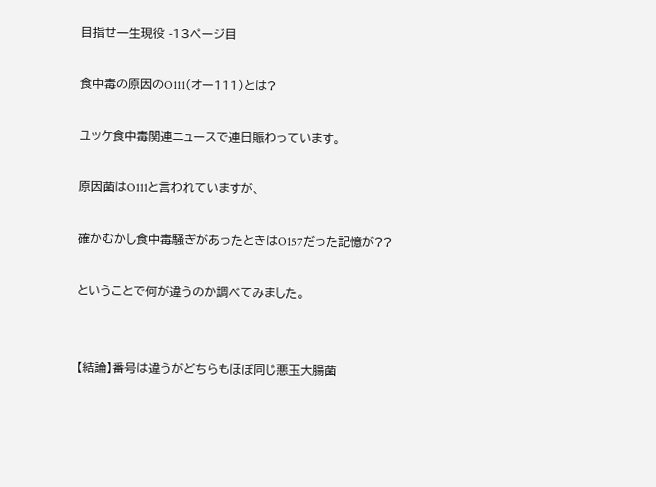目指せ一生現役 -13ページ目

食中毒の原因のO111(オー111)とは?

ユッケ食中毒関連ニュースで連日賑わっています。

原因菌はO111と言われていますが、

確かむかし食中毒騒ぎがあったときはO157だった記憶が??

ということで何が違うのか調べてみました。


【結論】番号は違うがどちらもほぼ同じ悪玉大腸菌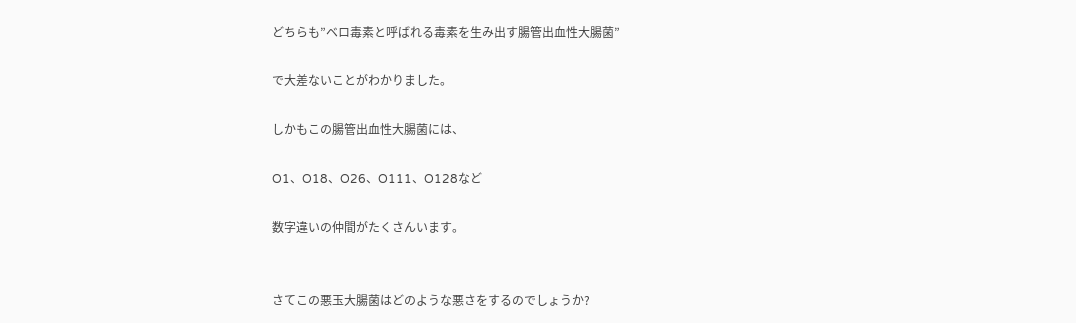どちらも”ベロ毒素と呼ばれる毒素を生み出す腸管出血性大腸菌”

で大差ないことがわかりました。

しかもこの腸管出血性大腸菌には、

O1、O18、O26、O111、O128など

数字違いの仲間がたくさんいます。


さてこの悪玉大腸菌はどのような悪さをするのでしょうか?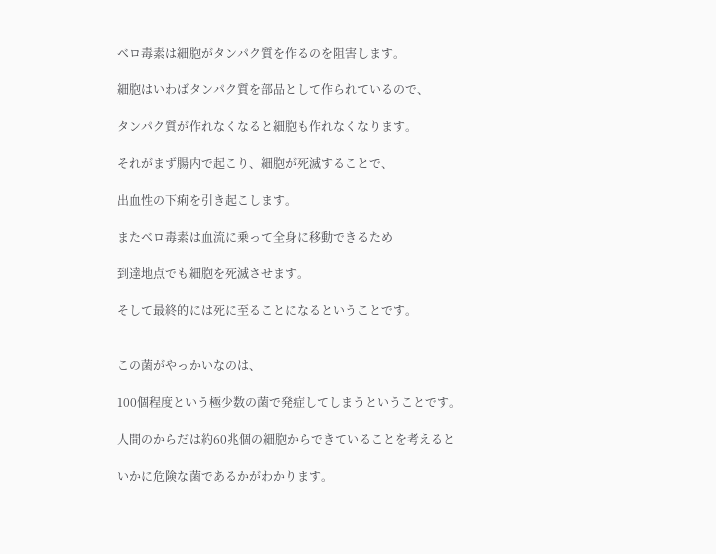ベロ毒素は細胞がタンパク質を作るのを阻害します。

細胞はいわばタンパク質を部品として作られているので、

タンパク質が作れなくなると細胞も作れなくなります。

それがまず腸内で起こり、細胞が死滅することで、

出血性の下痢を引き起こします。

またベロ毒素は血流に乗って全身に移動できるため

到達地点でも細胞を死滅させます。

そして最終的には死に至ることになるということです。


この菌がやっかいなのは、

100個程度という極少数の菌で発症してしまうということです。

人間のからだは約60兆個の細胞からできていることを考えると

いかに危険な菌であるかがわかります。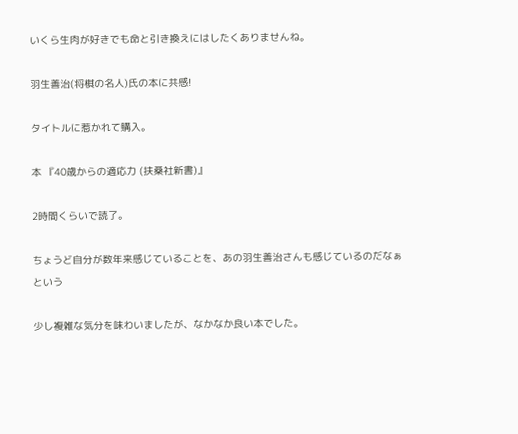いくら生肉が好きでも命と引き換えにはしたくありませんね。

羽生善治(将棋の名人)氏の本に共感!

タイトルに惹かれて購入。

本 『40歳からの適応力 (扶桑社新書)』

2時間くらいで読了。

ちょうど自分が数年来感じていることを、あの羽生善治さんも感じているのだなぁという

少し複雑な気分を味わいましたが、なかなか良い本でした。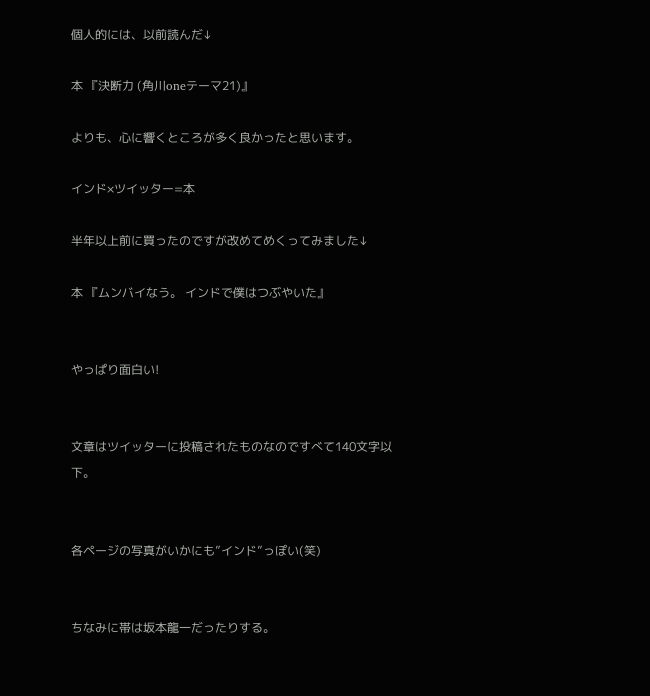個人的には、以前読んだ↓

本 『決断力 (角川oneテーマ21)』

よりも、心に響くところが多く良かったと思います。

インド×ツイッター=本

半年以上前に買ったのですが改めてめくってみました↓

本 『ムンバイなう。 インドで僕はつぶやいた』


やっぱり面白い!


文章はツイッターに投稿されたものなのですべて140文字以下。


各ページの写真がいかにも”インド”っぽい(笑)


ちなみに帯は坂本龍一だったりする。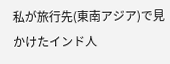私が旅行先(東南アジア)で見かけたインド人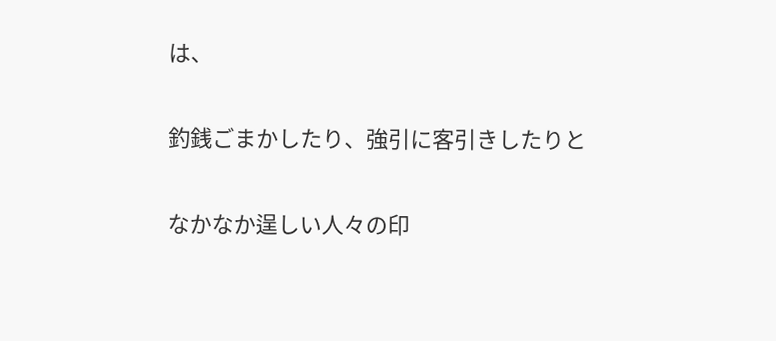は、


釣銭ごまかしたり、強引に客引きしたりと


なかなか逞しい人々の印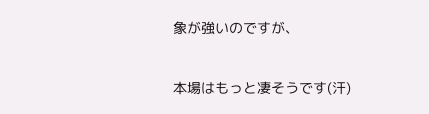象が強いのですが、


本場はもっと凄そうです(汗)